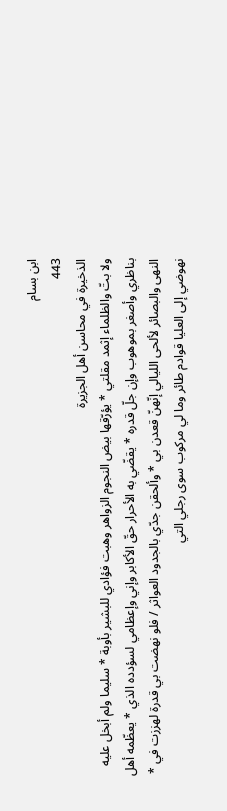ابن بسام
443
الذخيرة في محاسن أهل الجزيرة
ولا بتّ والظلماء إثمد مقلتي * يؤرّقها بيض النجوم الزواهر وهبت فؤادي للبشير بأوبة * سليما ولم أبخل عليه بناظري وأصغر بموهوب وإن جلّ قدره * يقضّي به الأحرار حقّ الأكابر وإني وإعظامي لسؤدده الذي * يعظّمه أهل النهى والبصائر لألحى الليالي إنّهنّ قعدن بي * وألحقن جدّي بالجدود العواثر / فلو نهضت بي قدرة لهززت في * نهوضي إلى العليا قوادم طائر وما لي مركوب سوى رجلي التي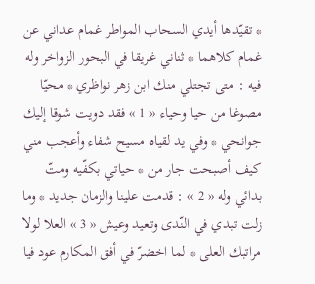* تقيّدها أيدي السحاب المواطر غمام عداني عن غمام كلاهما * ثناني غريقا في البحور الزواخر وله فيه : متى تجتلي منك ابن زهر نواظري * محيّا مصوغا من حيا وحياء « 1 » فقد دويت شوقا إليك جوانحي * وفي يد لقياه مسيح شفاء وأعجب مني كيف أصبحت جار من * حياتي بكفّيه ومتّ بدائي وله « 2 » : قدمت علينا والزمان جديد * وما زلت تبدي في النّدى وتعيد وعيش « 3 » العلا لولا مراتبك العلى * لما اخضرّ في أفق المكارم عود فيا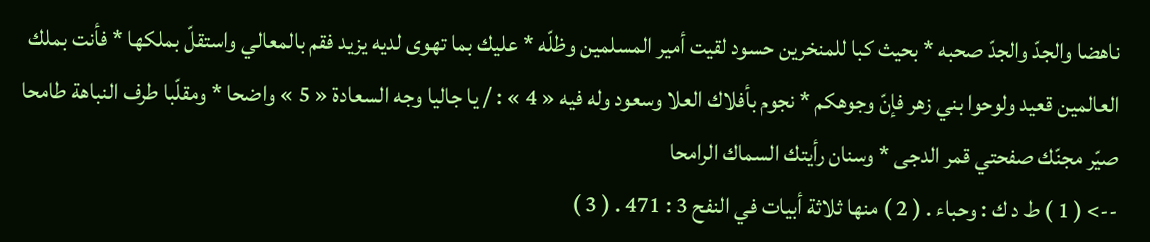ناهضا والجدّ والجدّ صحبه * بحيث كبا للمنخرين حسود لقيت أمير المسلمين وظلّه * عليك بما تهوى لديه يزيد فقم بالمعالي واستقلّ بملكها * فأنت بملك العالمين قعيد ولوحوا بني زهر فإنّ وجوهكم * نجوم بأفلاك العلا وسعود وله فيه « 4 » : / يا جاليا وجه السعادة « 5 » واضحا * ومقلّبا طرف النباهة طامحا صيّر مجنّك صفحتي قمر الدجى * وسنان رأيتك السماك الرامحا
--> ( 1 ) ط د ك : وحباء . ( 2 ) منها ثلاثة أبيات في النفح 3 : 471 . ( 3 )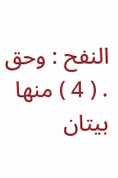النفح : وحق . ( 4 ) منها بيتان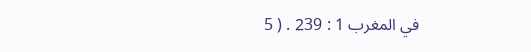في المغرب 1 : 239 . ( 5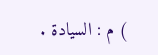) م : السيادة .